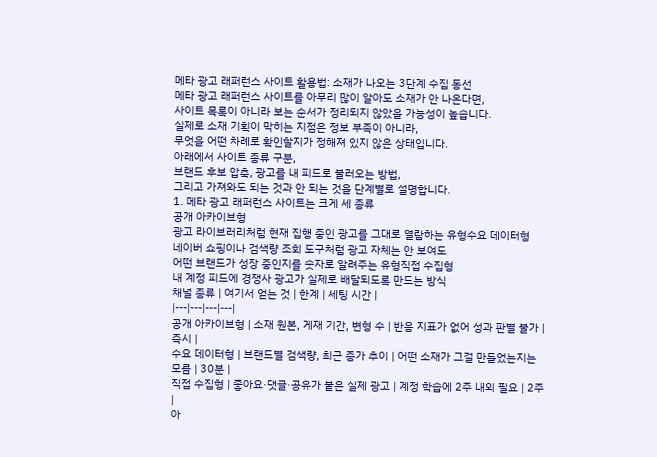메타 광고 래퍼런스 사이트 활용법: 소재가 나오는 3단계 수집 동선
메타 광고 래퍼런스 사이트를 아무리 많이 알아도 소재가 안 나온다면,
사이트 목록이 아니라 보는 순서가 정리되지 않았을 가능성이 높습니다.
실제로 소재 기획이 막히는 지점은 정보 부족이 아니라,
무엇을 어떤 차례로 확인할지가 정해져 있지 않은 상태입니다.
아래에서 사이트 종류 구분,
브랜드 후보 압축, 광고를 내 피드로 불러오는 방법,
그리고 가져와도 되는 것과 안 되는 것을 단계별로 설명합니다.
1. 메타 광고 래퍼런스 사이트는 크게 세 종류
공개 아카이브형
광고 라이브러리처럼 현재 집행 중인 광고를 그대로 열람하는 유형수요 데이터형
네이버 쇼핑이나 검색량 조회 도구처럼 광고 자체는 안 보여도
어떤 브랜드가 성장 중인지를 숫자로 알려주는 유형직접 수집형
내 계정 피드에 경쟁사 광고가 실제로 배달되도록 만드는 방식
채널 종류 | 여기서 얻는 것 | 한계 | 세팅 시간 |
|---|---|---|---|
공개 아카이브형 | 소재 원본, 게재 기간, 변형 수 | 반응 지표가 없어 성과 판별 불가 | 즉시 |
수요 데이터형 | 브랜드별 검색량, 최근 증가 추이 | 어떤 소재가 그걸 만들었는지는 모름 | 30분 |
직접 수집형 | 좋아요·댓글·공유가 붙은 실제 광고 | 계정 학습에 2주 내외 필요 | 2주 |
아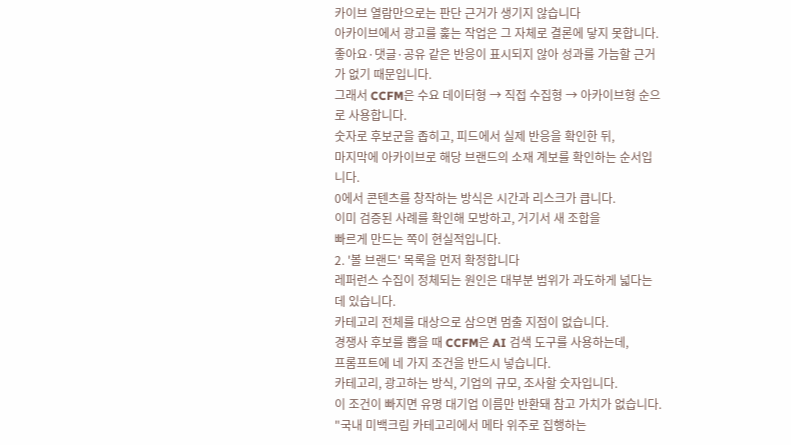카이브 열람만으로는 판단 근거가 생기지 않습니다
아카이브에서 광고를 훑는 작업은 그 자체로 결론에 닿지 못합니다.
좋아요·댓글·공유 같은 반응이 표시되지 않아 성과를 가늠할 근거가 없기 때문입니다.
그래서 CCFM은 수요 데이터형 → 직접 수집형 → 아카이브형 순으로 사용합니다.
숫자로 후보군을 좁히고, 피드에서 실제 반응을 확인한 뒤,
마지막에 아카이브로 해당 브랜드의 소재 계보를 확인하는 순서입니다.
0에서 콘텐츠를 창작하는 방식은 시간과 리스크가 큽니다.
이미 검증된 사례를 확인해 모방하고, 거기서 새 조합을
빠르게 만드는 쪽이 현실적입니다.
2. '볼 브랜드' 목록을 먼저 확정합니다
레퍼런스 수집이 정체되는 원인은 대부분 범위가 과도하게 넓다는 데 있습니다.
카테고리 전체를 대상으로 삼으면 멈출 지점이 없습니다.
경쟁사 후보를 뽑을 때 CCFM은 AI 검색 도구를 사용하는데,
프롬프트에 네 가지 조건을 반드시 넣습니다.
카테고리, 광고하는 방식, 기업의 규모, 조사할 숫자입니다.
이 조건이 빠지면 유명 대기업 이름만 반환돼 참고 가치가 없습니다.
"국내 미백크림 카테고리에서 메타 위주로 집행하는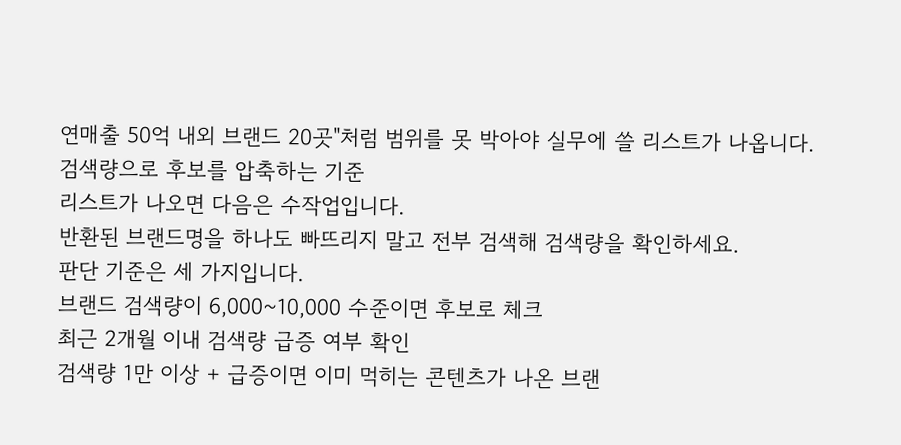연매출 50억 내외 브랜드 20곳"처럼 범위를 못 박아야 실무에 쓸 리스트가 나옵니다.
검색량으로 후보를 압축하는 기준
리스트가 나오면 다음은 수작업입니다.
반환된 브랜드명을 하나도 빠뜨리지 말고 전부 검색해 검색량을 확인하세요.
판단 기준은 세 가지입니다.
브랜드 검색량이 6,000~10,000 수준이면 후보로 체크
최근 2개월 이내 검색량 급증 여부 확인
검색량 1만 이상 + 급증이면 이미 먹히는 콘텐츠가 나온 브랜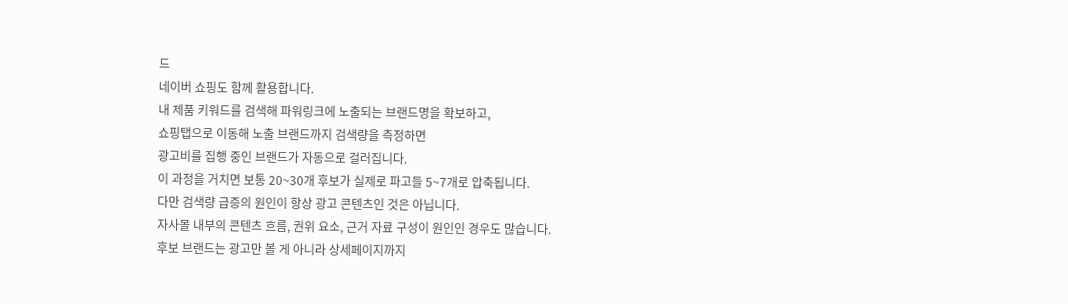드
네이버 쇼핑도 함께 활용합니다.
내 제품 키워드를 검색해 파워링크에 노출되는 브랜드명을 확보하고,
쇼핑탭으로 이동해 노출 브랜드까지 검색량을 측정하면
광고비를 집행 중인 브랜드가 자동으로 걸러집니다.
이 과정을 거치면 보통 20~30개 후보가 실제로 파고들 5~7개로 압축됩니다.
다만 검색량 급증의 원인이 항상 광고 콘텐츠인 것은 아닙니다.
자사몰 내부의 콘텐츠 흐름, 권위 요소, 근거 자료 구성이 원인인 경우도 많습니다.
후보 브랜드는 광고만 볼 게 아니라 상세페이지까지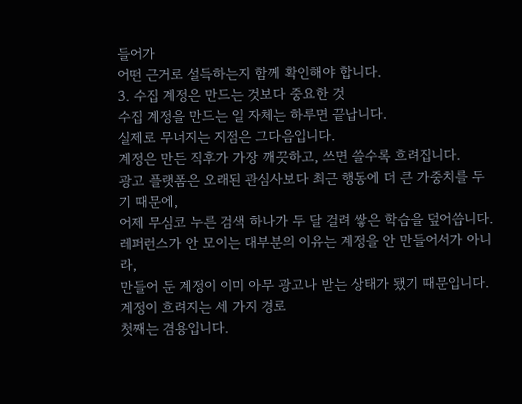들어가
어떤 근거로 설득하는지 함께 확인해야 합니다.
3. 수집 계정은 만드는 것보다 중요한 것
수집 계정을 만드는 일 자체는 하루면 끝납니다.
실제로 무너지는 지점은 그다음입니다.
계정은 만든 직후가 가장 깨끗하고, 쓰면 쓸수록 흐려집니다.
광고 플랫폼은 오래된 관심사보다 최근 행동에 더 큰 가중치를 두기 때문에,
어제 무심코 누른 검색 하나가 두 달 걸려 쌓은 학습을 덮어씁니다.
레퍼런스가 안 모이는 대부분의 이유는 계정을 안 만들어서가 아니라,
만들어 둔 계정이 이미 아무 광고나 받는 상태가 됐기 때문입니다.
계정이 흐려지는 세 가지 경로
첫째는 겸용입니다.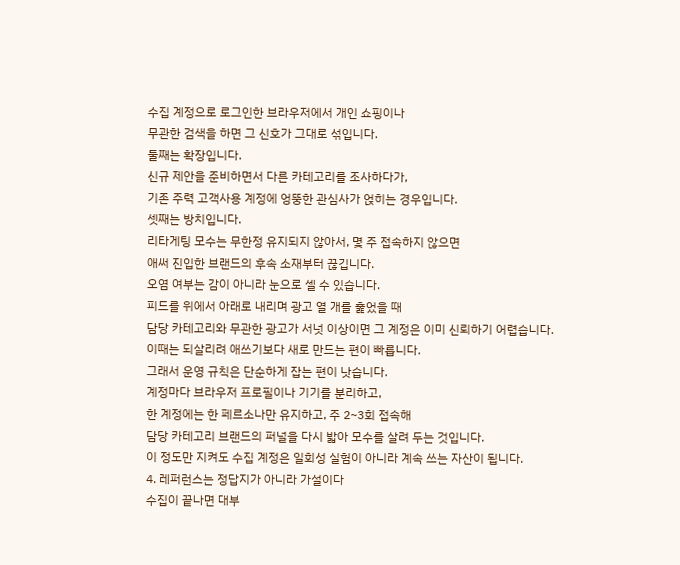수집 계정으로 로그인한 브라우저에서 개인 쇼핑이나
무관한 검색을 하면 그 신호가 그대로 섞입니다.
둘째는 확장입니다.
신규 제안을 준비하면서 다른 카테고리를 조사하다가,
기존 주력 고객사용 계정에 엉뚱한 관심사가 얹히는 경우입니다.
셋째는 방치입니다.
리타게팅 모수는 무한정 유지되지 않아서, 몇 주 접속하지 않으면
애써 진입한 브랜드의 후속 소재부터 끊깁니다.
오염 여부는 감이 아니라 눈으로 셀 수 있습니다.
피드를 위에서 아래로 내리며 광고 열 개를 훑었을 때
담당 카테고리와 무관한 광고가 서넛 이상이면 그 계정은 이미 신뢰하기 어렵습니다.
이때는 되살리려 애쓰기보다 새로 만드는 편이 빠릅니다.
그래서 운영 규칙은 단순하게 잡는 편이 낫습니다.
계정마다 브라우저 프로필이나 기기를 분리하고,
한 계정에는 한 페르소나만 유지하고, 주 2~3회 접속해
담당 카테고리 브랜드의 퍼널을 다시 밟아 모수를 살려 두는 것입니다.
이 정도만 지켜도 수집 계정은 일회성 실험이 아니라 계속 쓰는 자산이 됩니다.
4. 레퍼런스는 정답지가 아니라 가설이다
수집이 끝나면 대부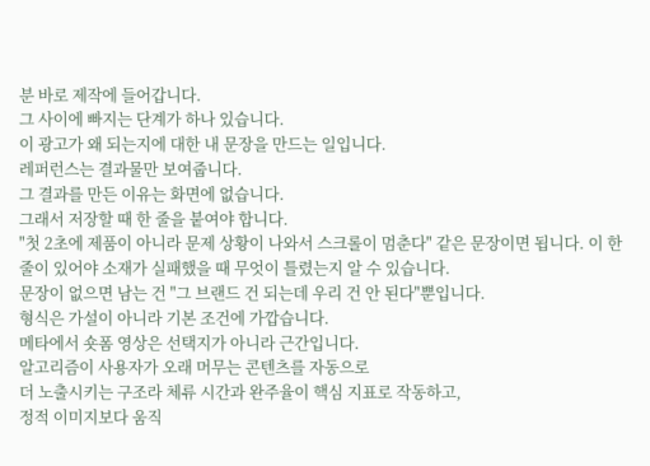분 바로 제작에 들어갑니다.
그 사이에 빠지는 단계가 하나 있습니다.
이 광고가 왜 되는지에 대한 내 문장을 만드는 일입니다.
레퍼런스는 결과물만 보여줍니다.
그 결과를 만든 이유는 화면에 없습니다.
그래서 저장할 때 한 줄을 붙여야 합니다.
"첫 2초에 제품이 아니라 문제 상황이 나와서 스크롤이 멈춘다" 같은 문장이면 됩니다. 이 한 줄이 있어야 소재가 실패했을 때 무엇이 틀렸는지 알 수 있습니다.
문장이 없으면 남는 건 "그 브랜드 건 되는데 우리 건 안 된다"뿐입니다.
형식은 가설이 아니라 기본 조건에 가깝습니다.
메타에서 숏폼 영상은 선택지가 아니라 근간입니다.
알고리즘이 사용자가 오래 머무는 콘텐츠를 자동으로
더 노출시키는 구조라 체류 시간과 완주율이 핵심 지표로 작동하고,
정적 이미지보다 움직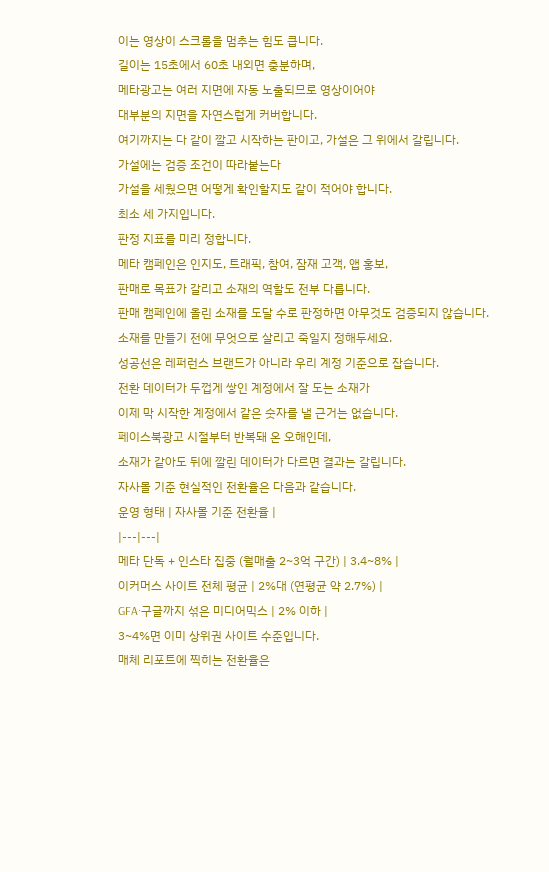이는 영상이 스크롤을 멈추는 힘도 큽니다.
길이는 15초에서 60초 내외면 충분하며,
메타광고는 여러 지면에 자동 노출되므로 영상이어야
대부분의 지면을 자연스럽게 커버합니다.
여기까지는 다 같이 깔고 시작하는 판이고, 가설은 그 위에서 갈립니다.
가설에는 검증 조건이 따라붙는다
가설을 세웠으면 어떻게 확인할지도 같이 적어야 합니다.
최소 세 가지입니다.
판정 지표를 미리 정합니다.
메타 캠페인은 인지도, 트래픽, 참여, 잠재 고객, 앱 홍보,
판매로 목표가 갈리고 소재의 역할도 전부 다릅니다.
판매 캠페인에 올린 소재를 도달 수로 판정하면 아무것도 검증되지 않습니다.
소재를 만들기 전에 무엇으로 살리고 죽일지 정해두세요.
성공선은 레퍼런스 브랜드가 아니라 우리 계정 기준으로 잡습니다.
전환 데이터가 두껍게 쌓인 계정에서 잘 도는 소재가
이제 막 시작한 계정에서 같은 숫자를 낼 근거는 없습니다.
페이스북광고 시절부터 반복돼 온 오해인데,
소재가 같아도 뒤에 깔린 데이터가 다르면 결과는 갈립니다.
자사몰 기준 현실적인 전환율은 다음과 같습니다.
운영 형태 | 자사몰 기준 전환율 |
|---|---|
메타 단독 + 인스타 집중 (월매출 2~3억 구간) | 3.4~8% |
이커머스 사이트 전체 평균 | 2%대 (연평균 약 2.7%) |
GFA·구글까지 섞은 미디어믹스 | 2% 이하 |
3~4%면 이미 상위권 사이트 수준입니다.
매체 리포트에 찍히는 전환율은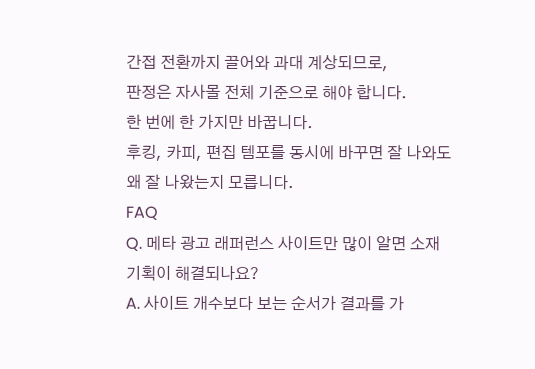간접 전환까지 끌어와 과대 계상되므로,
판정은 자사몰 전체 기준으로 해야 합니다.
한 번에 한 가지만 바꿉니다.
후킹, 카피, 편집 템포를 동시에 바꾸면 잘 나와도 왜 잘 나왔는지 모릅니다.
FAQ
Q. 메타 광고 래퍼런스 사이트만 많이 알면 소재 기획이 해결되나요?
A. 사이트 개수보다 보는 순서가 결과를 가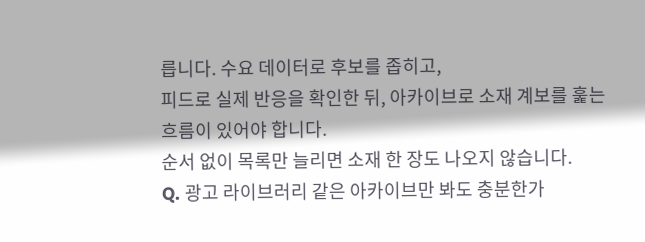릅니다. 수요 데이터로 후보를 좁히고,
피드로 실제 반응을 확인한 뒤, 아카이브로 소재 계보를 훑는 흐름이 있어야 합니다.
순서 없이 목록만 늘리면 소재 한 장도 나오지 않습니다.
Q. 광고 라이브러리 같은 아카이브만 봐도 충분한가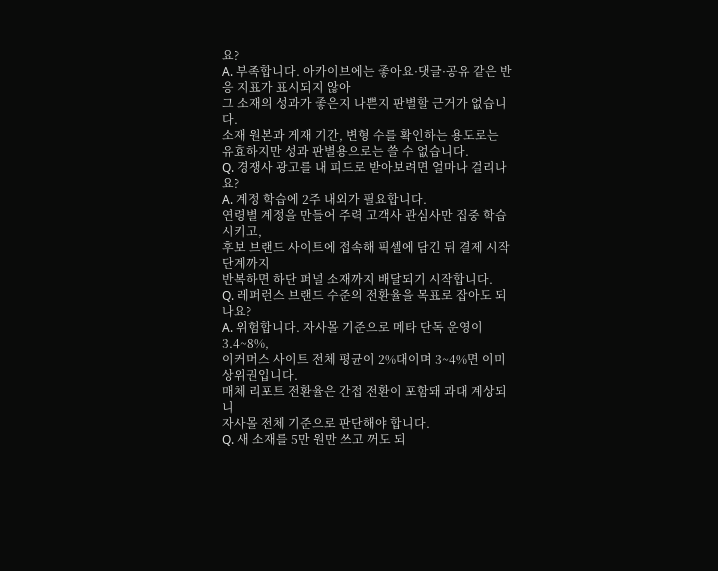요?
A. 부족합니다. 아카이브에는 좋아요·댓글·공유 같은 반응 지표가 표시되지 않아
그 소재의 성과가 좋은지 나쁜지 판별할 근거가 없습니다.
소재 원본과 게재 기간, 변형 수를 확인하는 용도로는
유효하지만 성과 판별용으로는 쓸 수 없습니다.
Q. 경쟁사 광고를 내 피드로 받아보려면 얼마나 걸리나요?
A. 계정 학습에 2주 내외가 필요합니다.
연령별 계정을 만들어 주력 고객사 관심사만 집중 학습시키고,
후보 브랜드 사이트에 접속해 픽셀에 담긴 뒤 결제 시작 단계까지
반복하면 하단 퍼널 소재까지 배달되기 시작합니다.
Q. 레퍼런스 브랜드 수준의 전환율을 목표로 잡아도 되나요?
A. 위험합니다. 자사몰 기준으로 메타 단독 운영이 3.4~8%,
이커머스 사이트 전체 평균이 2%대이며 3~4%면 이미 상위권입니다.
매체 리포트 전환율은 간접 전환이 포함돼 과대 계상되니
자사몰 전체 기준으로 판단해야 합니다.
Q. 새 소재를 5만 원만 쓰고 꺼도 되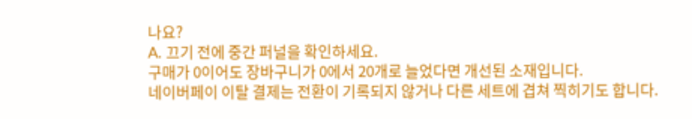나요?
A. 끄기 전에 중간 퍼널을 확인하세요.
구매가 0이어도 장바구니가 0에서 20개로 늘었다면 개선된 소재입니다.
네이버페이 이탈 결제는 전환이 기록되지 않거나 다른 세트에 겹쳐 찍히기도 합니다.